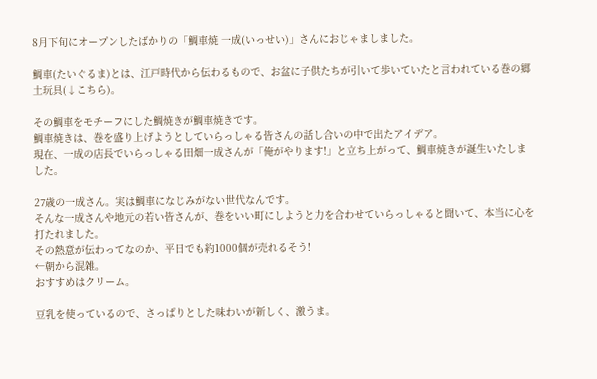8月下旬にオープンしたばかりの「鯛車焼 一成(いっせい)」さんにおじゃましました。

鯛車(たいぐるま)とは、江戸時代から伝わるもので、お盆に子供たちが引いて歩いていたと言われている巻の郷土玩具(↓こちら)。

その鯛車をモチーフにした鯛焼きが鯛車焼きです。
鯛車焼きは、巻を盛り上げようとしていらっしゃる皆さんの話し合いの中で出たアイデア。
現在、一成の店長でいらっしゃる田畑一成さんが「俺がやります!」と立ち上がって、鯛車焼きが誕生いたしました。

27歳の一成さん。実は鯛車になじみがない世代なんです。
そんな一成さんや地元の若い皆さんが、巻をいい町にしようと力を合わせていらっしゃると聞いて、本当に心を打たれました。
その熱意が伝わってなのか、平日でも約1000個が売れるそう!
←朝から混雑。
おすすめはクリーム。

豆乳を使っているので、さっぱりとした味わいが新しく、激うま。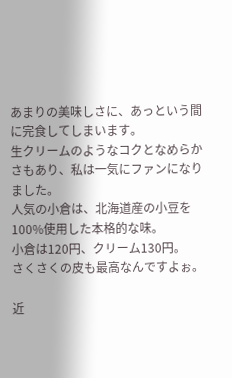あまりの美味しさに、あっという間に完食してしまいます。
生クリームのようなコクとなめらかさもあり、私は一気にファンになりました。
人気の小倉は、北海道産の小豆を100%使用した本格的な味。
小倉は120円、クリーム130円。
さくさくの皮も最高なんですよぉ。

近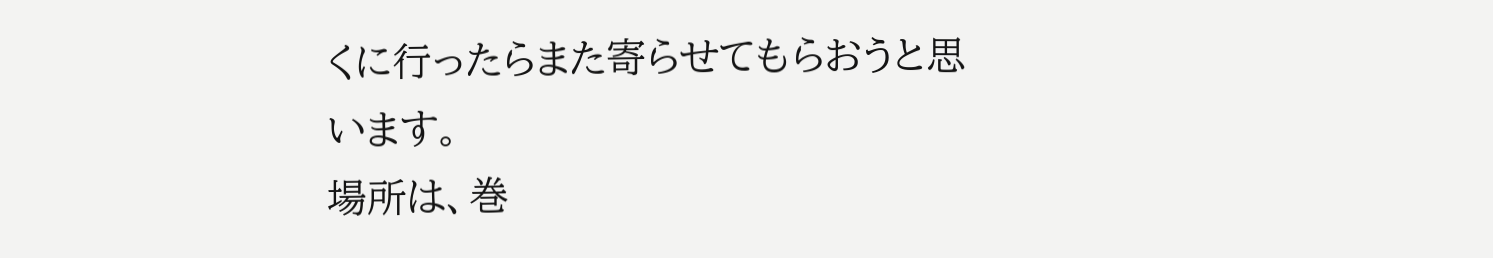くに行ったらまた寄らせてもらおうと思います。
場所は、巻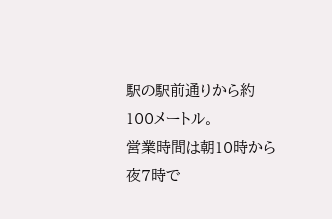駅の駅前通りから約100メートル。
営業時間は朝10時から夜7時で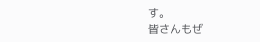す。
皆さんもぜ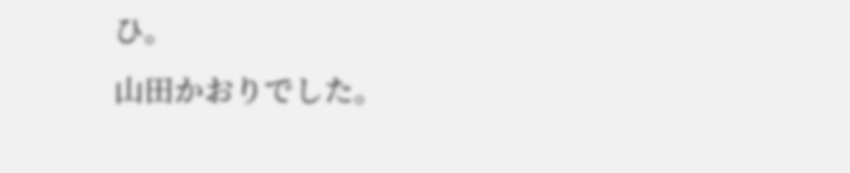ひ。
山田かおりでした。